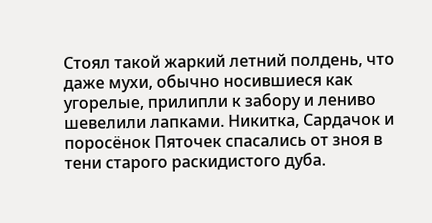Стоял такой жаркий летний полдень, что даже мухи, обычно носившиеся как угорелые, прилипли к забору и лениво шевелили лапками. Никитка, Сардачок и поросёнок Пяточек спасались от зноя в тени старого раскидистого дуба.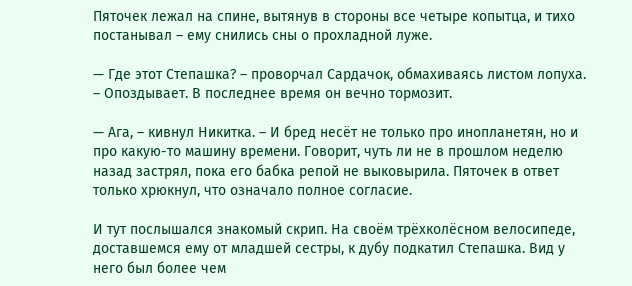Пяточек лежал на спине, вытянув в стороны все четыре копытца, и тихо постанывал – ему снились сны о прохладной луже.

— Где этот Степашка? – проворчал Сардачок, обмахиваясь листом лопуха. – Опоздывает. В последнее время он вечно тормозит.

— Ага, – кивнул Никитка. – И бред несёт не только про инопланетян, но и про какую-то машину времени. Говорит, чуть ли не в прошлом неделю назад застрял, пока его бабка репой не выковырила. Пяточек в ответ только хрюкнул, что означало полное согласие.

И тут послышался знакомый скрип. На своём трёхколёсном велосипеде, доставшемся ему от младшей сестры, к дубу подкатил Степашка. Вид у него был более чем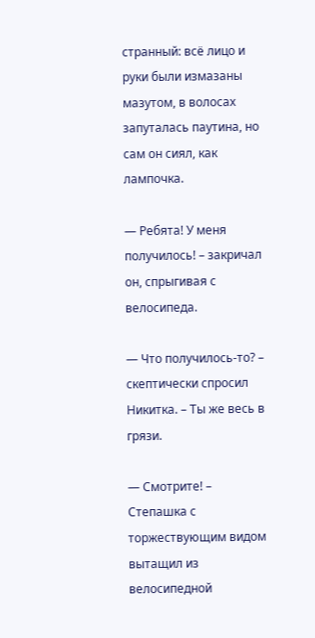странный: всё лицо и руки были измазаны мазутом, в волосах запуталась паутина, но сам он сиял, как лампочка.

— Ребята! У меня получилось! – закричал он, спрыгивая с велосипеда.

— Что получилось-то? – скептически спросил Никитка. – Ты же весь в грязи.

— Смотрите! – Степашка с торжествующим видом вытащил из велосипедной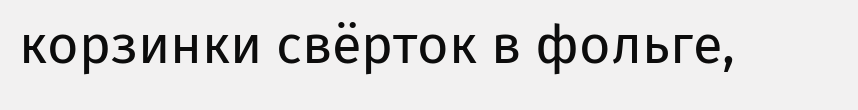корзинки свёрток в фольге,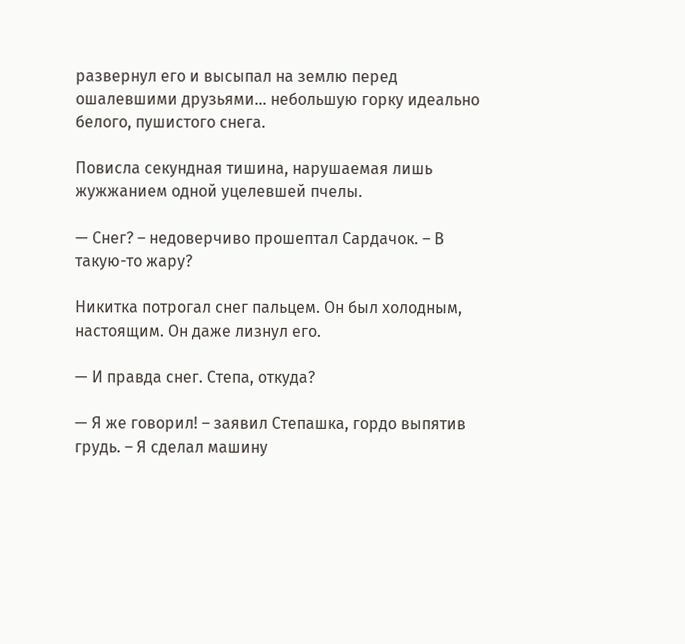развернул его и высыпал на землю перед ошалевшими друзьями… небольшую горку идеально белого, пушистого снега.

Повисла секундная тишина, нарушаемая лишь жужжанием одной уцелевшей пчелы.

— Снег? – недоверчиво прошептал Сардачок. – В такую-то жару?

Никитка потрогал снег пальцем. Он был холодным, настоящим. Он даже лизнул его.

— И правда снег. Степа, откуда?

— Я же говорил! – заявил Степашка, гордо выпятив грудь. – Я сделал машину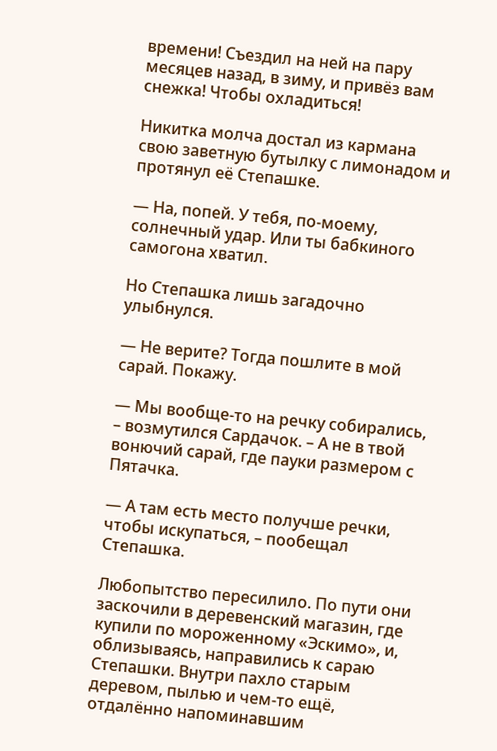времени! Съездил на ней на пару месяцев назад, в зиму, и привёз вам снежка! Чтобы охладиться!

Никитка молча достал из кармана свою заветную бутылку с лимонадом и протянул её Степашке.

— На, попей. У тебя, по-моему, солнечный удар. Или ты бабкиного самогона хватил.

Но Степашка лишь загадочно улыбнулся.

— Не верите? Тогда пошлите в мой сарай. Покажу.

— Мы вообще-то на речку собирались, – возмутился Сардачок. – А не в твой вонючий сарай, где пауки размером с Пятачка.

— А там есть место получше речки, чтобы искупаться, – пообещал Степашка.

Любопытство пересилило. По пути они заскочили в деревенский магазин, где купили по мороженному «Эскимо», и, облизываясь, направились к сараю Степашки. Внутри пахло старым деревом, пылью и чем-то ещё, отдалённо напоминавшим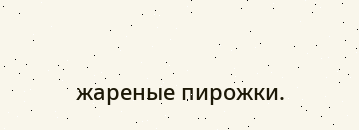жареные пирожки.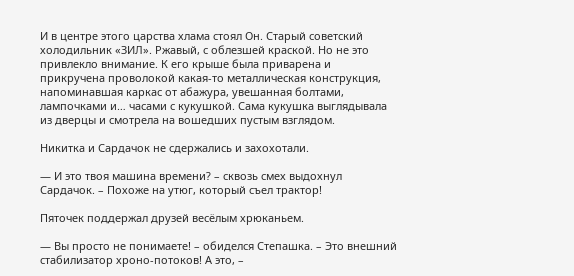И в центре этого царства хлама стоял Он. Старый советский холодильник «ЗИЛ». Ржавый, с облезшей краской. Но не это привлекло внимание. К его крыше была приварена и прикручена проволокой какая-то металлическая конструкция, напоминавшая каркас от абажура, увешанная болтами, лампочками и… часами с кукушкой. Сама кукушка выглядывала из дверцы и смотрела на вошедших пустым взглядом.

Никитка и Сардачок не сдержались и захохотали.

— И это твоя машина времени? – сквозь смех выдохнул Сардачок. – Похоже на утюг, который съел трактор!

Пяточек поддержал друзей весёлым хрюканьем.

— Вы просто не понимаете! – обиделся Степашка. – Это внешний стабилизатор хроно-потоков! А это, –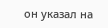он указал на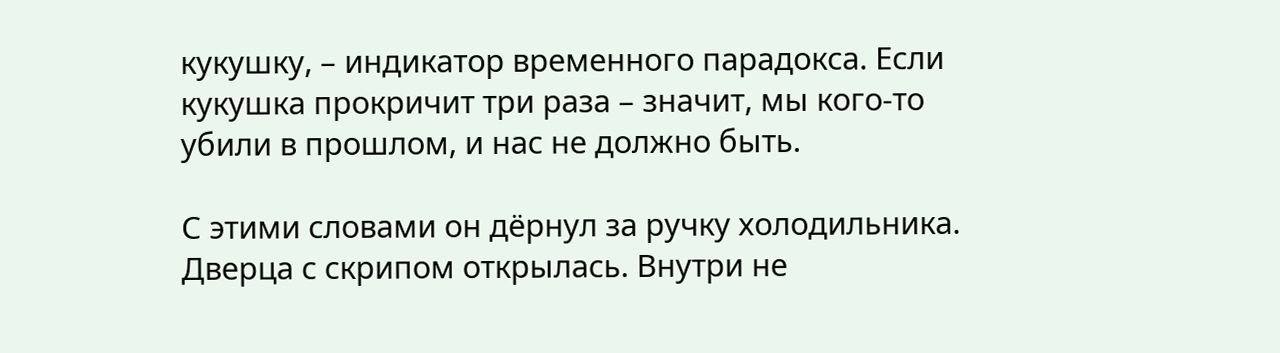кукушку, – индикатор временного парадокса. Если кукушка прокричит три раза – значит, мы кого-то убили в прошлом, и нас не должно быть.

С этими словами он дёрнул за ручку холодильника. Дверца с скрипом открылась. Внутри не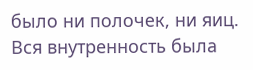было ни полочек, ни яиц. Вся внутренность была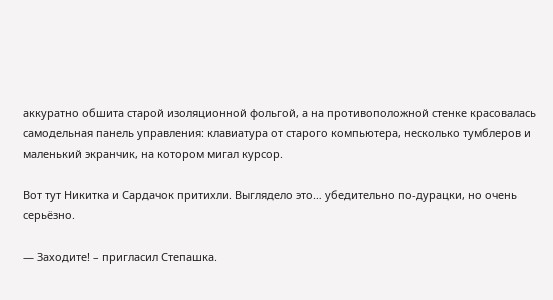аккуратно обшита старой изоляционной фольгой, а на противоположной стенке красовалась самодельная панель управления: клавиатура от старого компьютера, несколько тумблеров и маленький экранчик, на котором мигал курсор.

Вот тут Никитка и Сардачок притихли. Выглядело это… убедительно по-дурацки, но очень серьёзно.

— Заходите! – пригласил Степашка.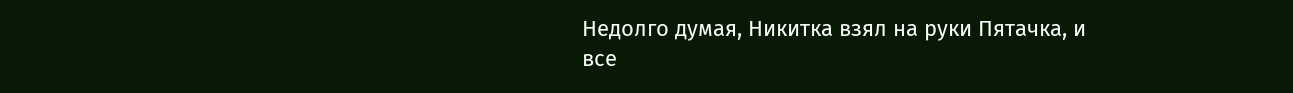Недолго думая, Никитка взял на руки Пятачка, и все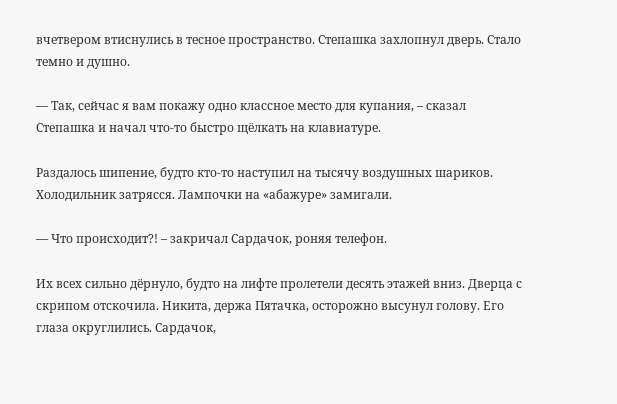вчетвером втиснулись в тесное пространство. Степашка захлопнул дверь. Стало темно и душно.

— Так, сейчас я вам покажу одно классное место для купания, – сказал Степашка и начал что-то быстро щёлкать на клавиатуре.

Раздалось шипение, будто кто-то наступил на тысячу воздушных шариков. Холодильник затрясся. Лампочки на «абажуре» замигали.

— Что происходит?! – закричал Сардачок, роняя телефон.

Их всех сильно дёрнуло, будто на лифте пролетели десять этажей вниз. Дверца с скрипом отскочила. Никита, держа Пятачка, осторожно высунул голову. Его глаза округлились. Сардачок,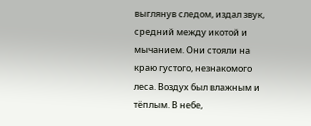выглянув следом, издал звук, средний между икотой и мычанием. Они стояли на краю густого, незнакомого леса. Воздух был влажным и тёплым. В небе,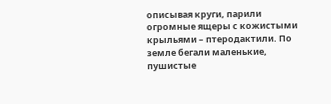описывая круги, парили огромные ящеры с кожистыми крыльями – птеродактили. По земле бегали маленькие, пушистые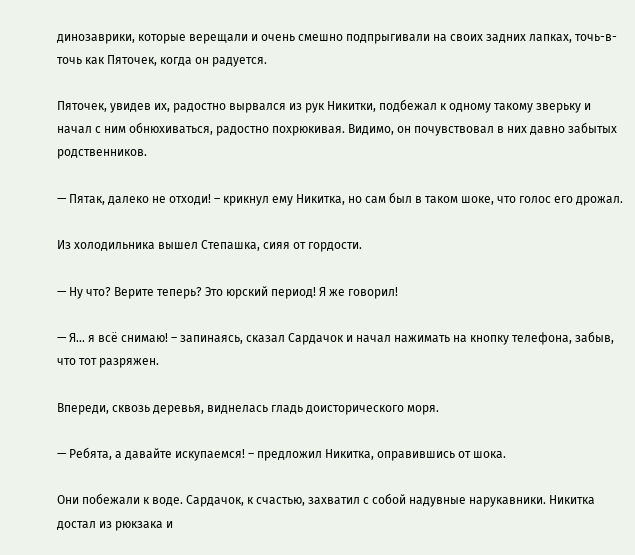динозаврики, которые верещали и очень смешно подпрыгивали на своих задних лапках, точь-в-точь как Пяточек, когда он радуется.

Пяточек, увидев их, радостно вырвался из рук Никитки, подбежал к одному такому зверьку и начал с ним обнюхиваться, радостно похрюкивая. Видимо, он почувствовал в них давно забытых родственников.

— Пятак, далеко не отходи! – крикнул ему Никитка, но сам был в таком шоке, что голос его дрожал.

Из холодильника вышел Степашка, сияя от гордости.

— Ну что? Верите теперь? Это юрский период! Я же говорил!

— Я… я всё снимаю! – запинаясь, сказал Сардачок и начал нажимать на кнопку телефона, забыв, что тот разряжен.

Впереди, сквозь деревья, виднелась гладь доисторического моря.

— Ребята, а давайте искупаемся! – предложил Никитка, оправившись от шока.

Они побежали к воде. Сардачок, к счастью, захватил с собой надувные нарукавники. Никитка достал из рюкзака и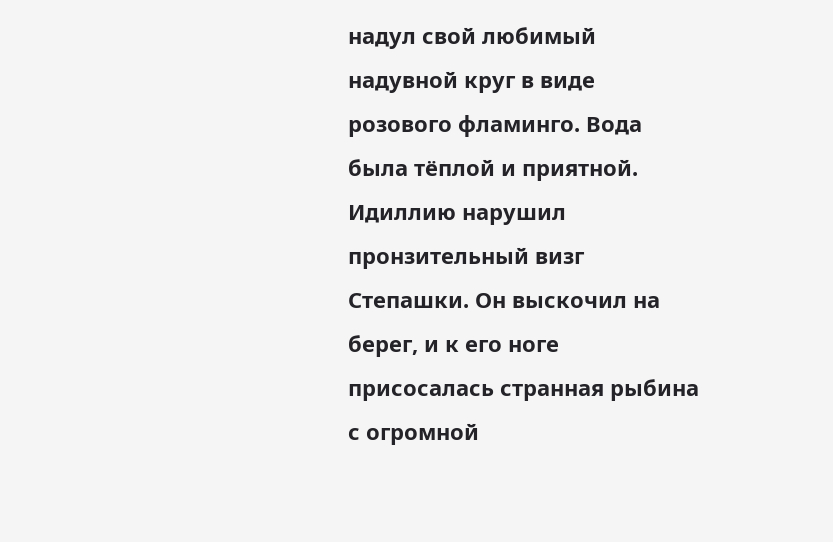надул свой любимый надувной круг в виде розового фламинго. Вода была тёплой и приятной. Идиллию нарушил пронзительный визг Степашки. Он выскочил на берег, и к его ноге присосалась странная рыбина с огромной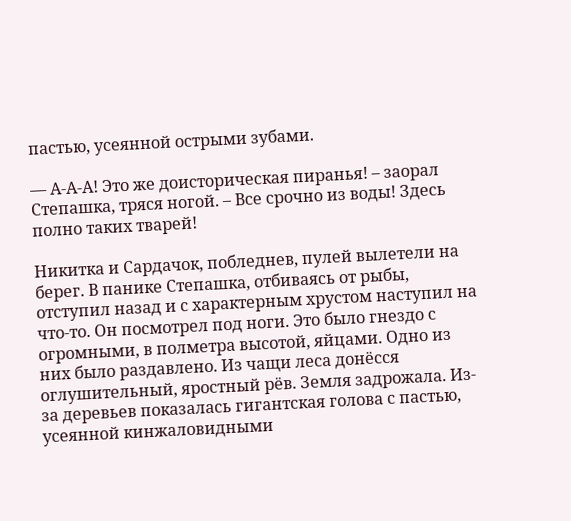пастью, усеянной острыми зубами.

— А-А-А! Это же доисторическая пиранья! – заорал Степашка, тряся ногой. – Все срочно из воды! Здесь полно таких тварей!

Никитка и Сардачок, побледнев, пулей вылетели на берег. В панике Степашка, отбиваясь от рыбы, отступил назад и с характерным хрустом наступил на что-то. Он посмотрел под ноги. Это было гнездо с огромными, в полметра высотой, яйцами. Одно из них было раздавлено. Из чащи леса донёсся оглушительный, яростный рёв. Земля задрожала. Из-за деревьев показалась гигантская голова с пастью, усеянной кинжаловидными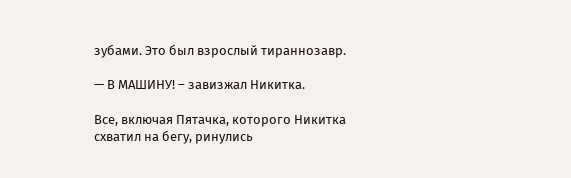зубами. Это был взрослый тираннозавр.

— В МАШИНУ! – завизжал Никитка.

Все, включая Пятачка, которого Никитка схватил на бегу, ринулись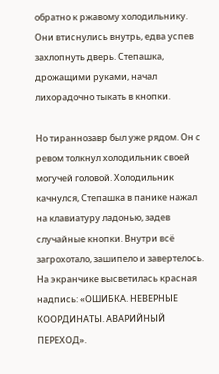обратно к ржавому холодильнику. Они втиснулись внутрь, едва успев захлопнуть дверь. Степашка, дрожащими руками, начал лихорадочно тыкать в кнопки.

Но тираннозавр был уже рядом. Он с ревом толкнул холодильник своей могучей головой. Холодильник качнулся, Степашка в панике нажал на клавиатуру ладонью, задев случайные кнопки. Внутри всё загрохотало, зашипело и завертелось. На экранчике высветилась красная надпись: «ОШИБКА. НЕВЕРНЫЕ КООРДИНАТЫ. АВАРИЙНЫЙ ПЕРЕХОД».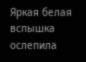Яркая белая вспышка ослепила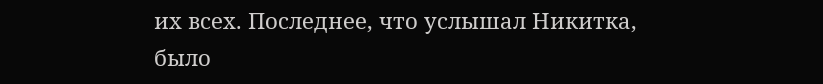их всех. Последнее, что услышал Никитка, было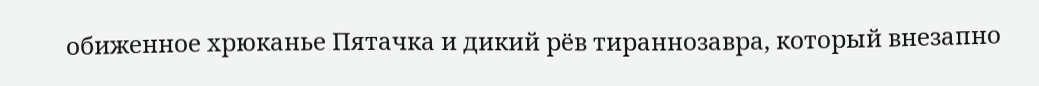обиженное хрюканье Пятачка и дикий рёв тираннозавра, который внезапно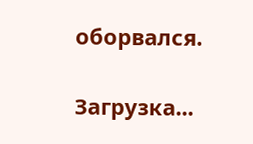оборвался.

Загрузка...